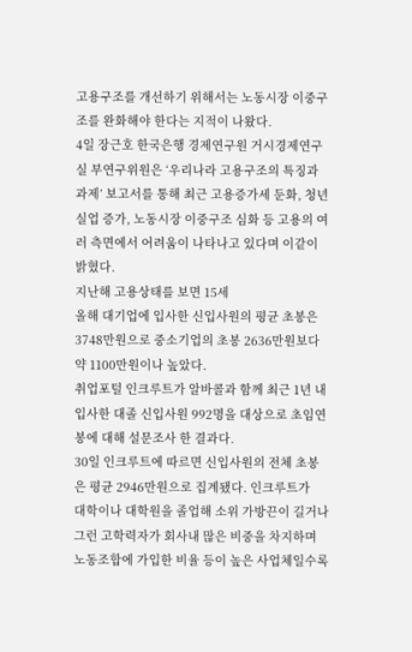고용구조를 개선하기 위해서는 노동시장 이중구조를 완화해야 한다는 지적이 나왔다.
4일 장근호 한국은행 경제연구원 거시경제연구실 부연구위원은 ‘우리나라 고용구조의 특징과 과제’ 보고서를 통해 최근 고용증가세 둔화, 청년실업 증가, 노동시장 이중구조 심화 등 고용의 여러 측면에서 어려움이 나타나고 있다며 이같이 밝혔다.
지난해 고용상태를 보면 15세
올해 대기업에 입사한 신입사원의 평균 초봉은 3748만원으로 중소기업의 초봉 2636만원보다 약 1100만원이나 높았다.
취업포털 인크루트가 알바콜과 함께 최근 1년 내 입사한 대졸 신입사원 992명을 대상으로 초임연봉에 대해 설문조사 한 결과다.
30일 인크루트에 따르면 신입사원의 전체 초봉은 평균 2946만원으로 집계됐다. 인크루트가
대학이나 대학원을 졸업해 소위 가방끈이 길거나 그런 고학력자가 회사내 많은 비중을 차지하며 노동조합에 가입한 비율 등이 높은 사업체일수록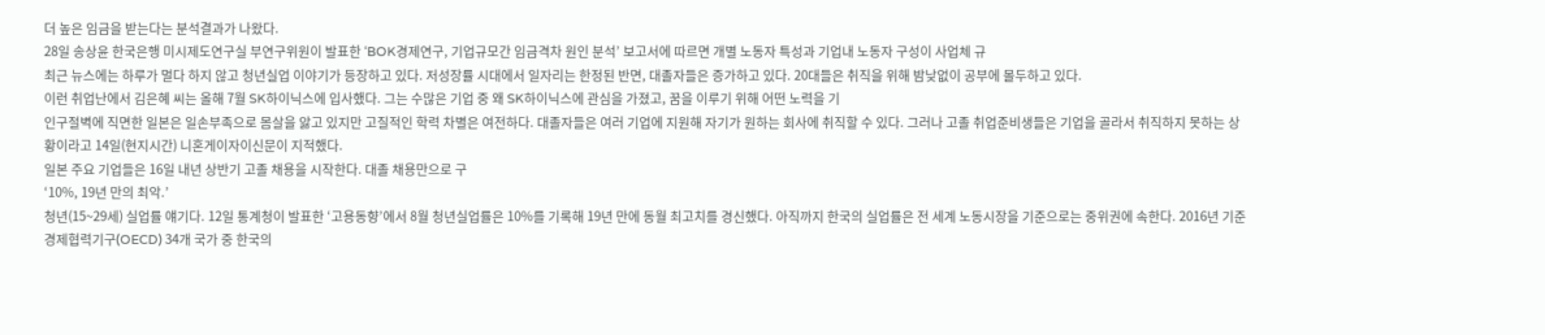더 높은 임금을 받는다는 분석결과가 나왔다.
28일 송상윤 한국은행 미시제도연구실 부연구위원이 발표한 ‘BOK경제연구, 기업규모간 임금격차 원인 분석’ 보고서에 따르면 개별 노동자 특성과 기업내 노동자 구성이 사업체 규
최근 뉴스에는 하루가 멀다 하지 않고 청년실업 이야기가 등장하고 있다. 저성장률 시대에서 일자리는 한정된 반면, 대졸자들은 증가하고 있다. 20대들은 취직을 위해 밤낮없이 공부에 몰두하고 있다.
이런 취업난에서 김은혜 씨는 올해 7월 SK하이닉스에 입사했다. 그는 수많은 기업 중 왜 SK하이닉스에 관심을 가졌고, 꿈을 이루기 위해 어떤 노력을 기
인구절벽에 직면한 일본은 일손부족으로 몸살을 앓고 있지만 고질적인 학력 차별은 여전하다. 대졸자들은 여러 기업에 지원해 자기가 원하는 회사에 취직할 수 있다. 그러나 고졸 취업준비생들은 기업을 골라서 취직하지 못하는 상황이라고 14일(현지시간) 니혼게이자이신문이 지적했다.
일본 주요 기업들은 16일 내년 상반기 고졸 채용을 시작한다. 대졸 채용만으로 구
‘10%, 19년 만의 최악.’
청년(15~29세) 실업률 얘기다. 12일 통계청이 발표한 ‘고용동향’에서 8월 청년실업률은 10%를 기록해 19년 만에 동월 최고치를 경신했다. 아직까지 한국의 실업률은 전 세계 노동시장을 기준으로는 중위권에 속한다. 2016년 기준 경제협력기구(OECD) 34개 국가 중 한국의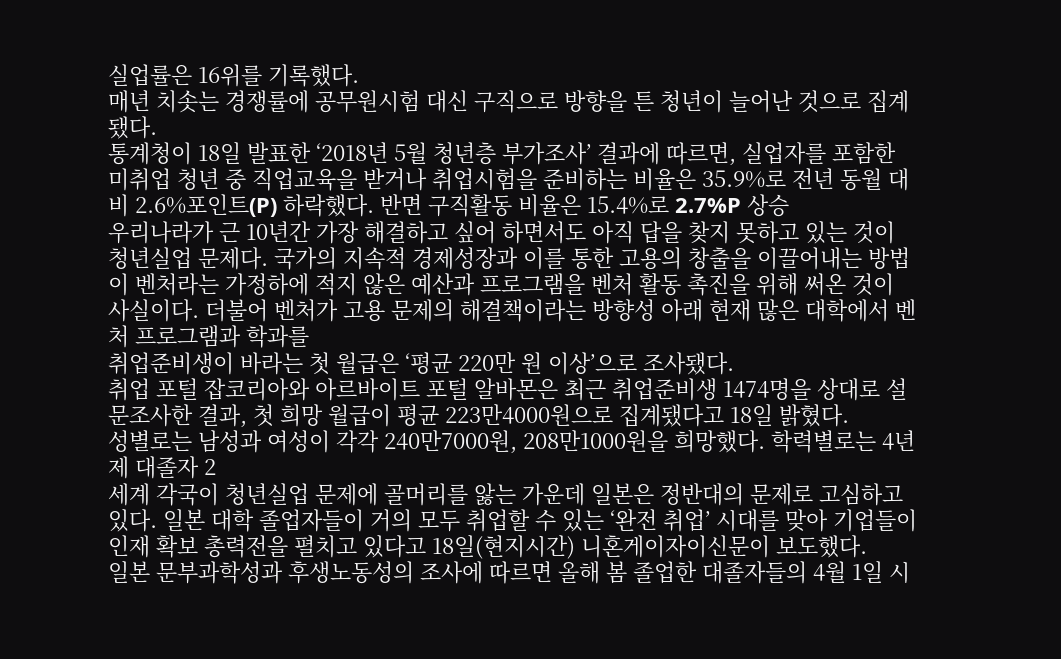실업률은 16위를 기록했다.
매년 치솟는 경쟁률에 공무원시험 대신 구직으로 방향을 튼 청년이 늘어난 것으로 집계됐다.
통계청이 18일 발표한 ‘2018년 5월 청년층 부가조사’ 결과에 따르면, 실업자를 포함한 미취업 청년 중 직업교육을 받거나 취업시험을 준비하는 비율은 35.9%로 전년 동월 대비 2.6%포인트(P) 하락했다. 반면 구직활동 비율은 15.4%로 2.7%P 상승
우리나라가 근 10년간 가장 해결하고 싶어 하면서도 아직 답을 찾지 못하고 있는 것이 청년실업 문제다. 국가의 지속적 경제성장과 이를 통한 고용의 창출을 이끌어내는 방법이 벤처라는 가정하에 적지 않은 예산과 프로그램을 벤처 활동 촉진을 위해 써온 것이 사실이다. 더불어 벤처가 고용 문제의 해결책이라는 방향성 아래 현재 많은 대학에서 벤처 프로그램과 학과를
취업준비생이 바라는 첫 월급은 ‘평균 220만 원 이상’으로 조사됐다.
취업 포털 잡코리아와 아르바이트 포털 알바몬은 최근 취업준비생 1474명을 상대로 설문조사한 결과, 첫 희망 월급이 평균 223만4000원으로 집계됐다고 18일 밝혔다.
성별로는 남성과 여성이 각각 240만7000원, 208만1000원을 희망했다. 학력별로는 4년제 대졸자 2
세계 각국이 청년실업 문제에 골머리를 앓는 가운데 일본은 정반대의 문제로 고심하고 있다. 일본 대학 졸업자들이 거의 모두 취업할 수 있는 ‘완전 취업’ 시대를 맞아 기업들이 인재 확보 총력전을 펼치고 있다고 18일(현지시간) 니혼게이자이신문이 보도했다.
일본 문부과학성과 후생노동성의 조사에 따르면 올해 봄 졸업한 대졸자들의 4월 1일 시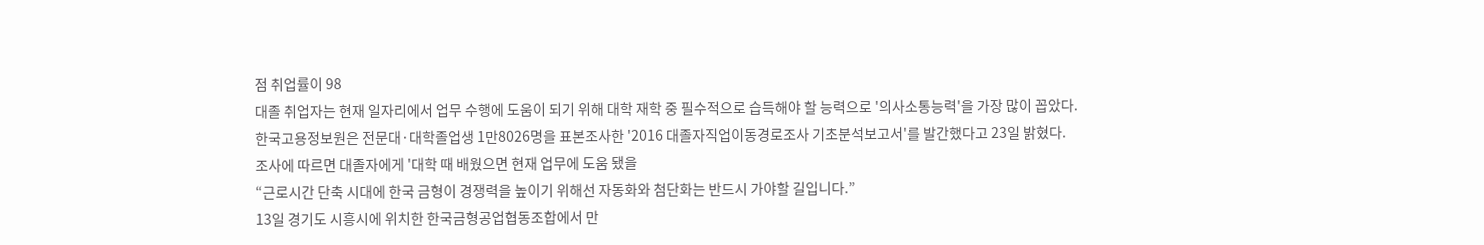점 취업률이 98
대졸 취업자는 현재 일자리에서 업무 수행에 도움이 되기 위해 대학 재학 중 필수적으로 습득해야 할 능력으로 '의사소통능력'을 가장 많이 꼽았다.
한국고용정보원은 전문대·대학졸업생 1만8026명을 표본조사한 '2016 대졸자직업이동경로조사 기초분석보고서'를 발간했다고 23일 밝혔다.
조사에 따르면 대졸자에게 '대학 때 배웠으면 현재 업무에 도움 됐을
“근로시간 단축 시대에 한국 금형이 경쟁력을 높이기 위해선 자동화와 첨단화는 반드시 가야할 길입니다.”
13일 경기도 시흥시에 위치한 한국금형공업협동조합에서 만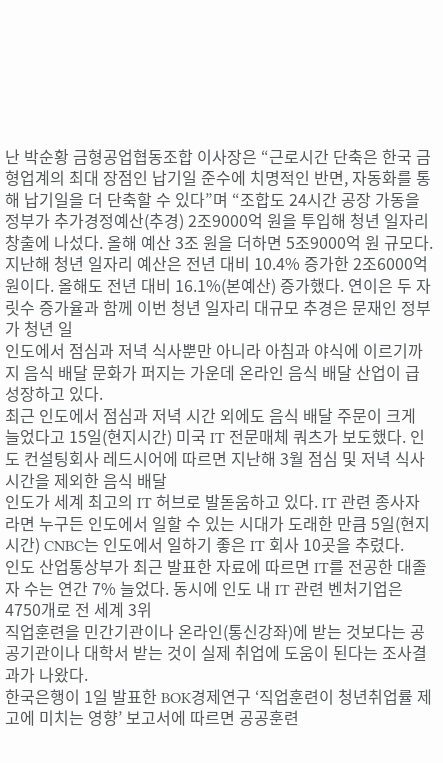난 박순황 금형공업협동조합 이사장은 “근로시간 단축은 한국 금형업계의 최대 장점인 납기일 준수에 치명적인 반면, 자동화를 통해 납기일을 더 단축할 수 있다”며 “조합도 24시간 공장 가동을
정부가 추가경정예산(추경) 2조9000억 원을 투입해 청년 일자리 창출에 나섰다. 올해 예산 3조 원을 더하면 5조9000억 원 규모다.
지난해 청년 일자리 예산은 전년 대비 10.4% 증가한 2조6000억 원이다. 올해도 전년 대비 16.1%(본예산) 증가했다. 연이은 두 자릿수 증가율과 함께 이번 청년 일자리 대규모 추경은 문재인 정부가 청년 일
인도에서 점심과 저녁 식사뿐만 아니라 아침과 야식에 이르기까지 음식 배달 문화가 퍼지는 가운데 온라인 음식 배달 산업이 급성장하고 있다.
최근 인도에서 점심과 저녁 시간 외에도 음식 배달 주문이 크게 늘었다고 15일(현지시간) 미국 IT 전문매체 쿼츠가 보도했다. 인도 컨설팅회사 레드시어에 따르면 지난해 3월 점심 및 저녁 식사시간을 제외한 음식 배달
인도가 세계 최고의 IT 허브로 발돋움하고 있다. IT 관련 종사자라면 누구든 인도에서 일할 수 있는 시대가 도래한 만큼 5일(현지시간) CNBC는 인도에서 일하기 좋은 IT 회사 10곳을 추렸다.
인도 산업통상부가 최근 발표한 자료에 따르면 IT를 전공한 대졸자 수는 연간 7% 늘었다. 동시에 인도 내 IT 관련 벤처기업은 4750개로 전 세계 3위
직업훈련을 민간기관이나 온라인(통신강좌)에 받는 것보다는 공공기관이나 대학서 받는 것이 실제 취업에 도움이 된다는 조사결과가 나왔다.
한국은행이 1일 발표한 BOK경제연구 ‘직업훈련이 청년취업률 제고에 미치는 영향’ 보고서에 따르면 공공훈련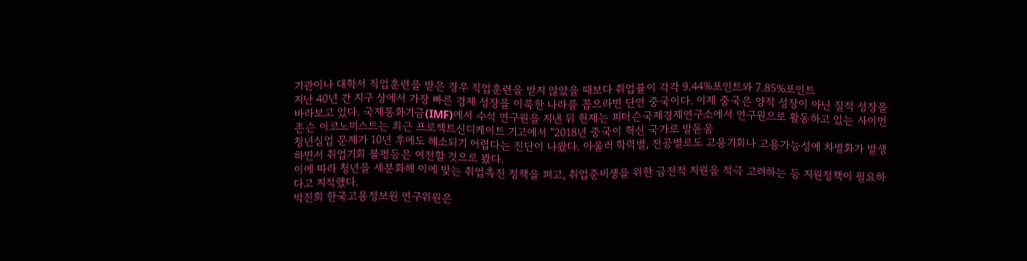기관이나 대학서 직업훈련을 받은 경우 직업훈련을 받지 않았을 때보다 취업률이 각각 9.44%포인트와 7.85%포인트
지난 40년 간 지구 상에서 가장 빠른 경제 성장을 이룩한 나라를 꼽으라면 단연 중국이다. 이제 중국은 양적 성장이 아닌 질적 성장을 바라보고 있다. 국제통화기금(IMF)에서 수석 연구원을 지낸 뒤 현재는 피터슨국제경제연구소에서 연구원으로 활동하고 있는 사이먼 존슨 이코노미스트는 최근 프로젝트신디케이트 기고에서 “2018년 중국이 혁신 국가로 발돋움
청년실업 문제가 10년 후에도 해소되기 어렵다는 진단이 나왔다. 아울러 학력별, 전공별로도 고용기회나 고용가능성에 차별화가 발생하면서 취업기회 불평등은 여전할 것으로 봤다.
이에 따라 청년을 세분화해 이에 맞는 취업촉진 정책을 펴고, 취업준비생을 위한 금전적 지원을 적극 고려하는 등 지원정책이 필요하다고 지적했다.
박진희 한국고용정보원 연구위원은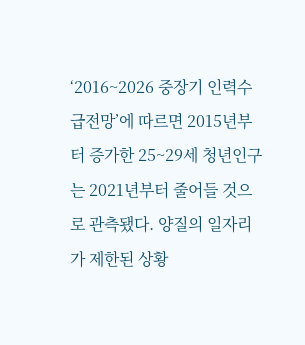‘2016~2026 중장기 인력수급전망’에 따르면 2015년부터 증가한 25~29세 청년인구는 2021년부터 줄어들 것으로 관측됐다. 양질의 일자리가 제한된 상황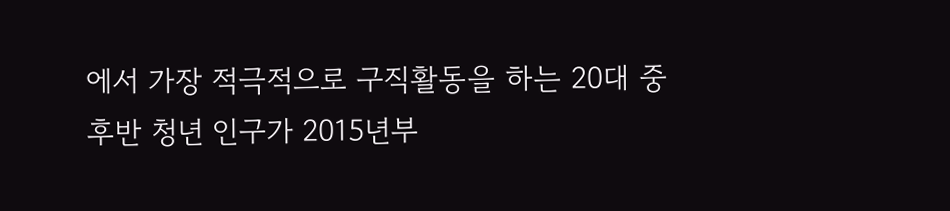에서 가장 적극적으로 구직활동을 하는 20대 중후반 청년 인구가 2015년부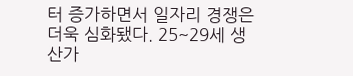터 증가하면서 일자리 경쟁은 더욱 심화됐다. 25~29세 생산가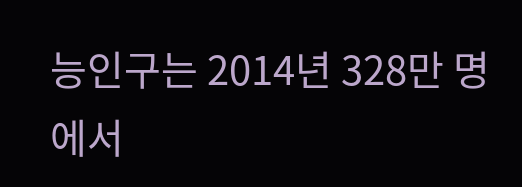능인구는 2014년 328만 명에서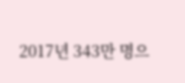2017년 343만 명으